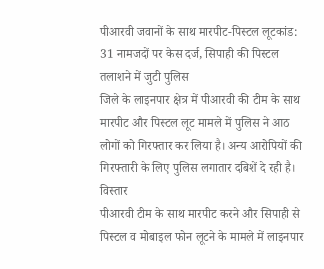पीआरवी जवानों के साथ मारपीट-पिस्टल लूटकांड: 31 नामजदों पर केस दर्ज, सिपाही की पिस्टल तलाशने में जुटी पुलिस
जिले के लाइनपार क्षेत्र में पीआरवी की टीम के साथ मारपीट और पिस्टल लूट मामले में पुलिस ने आठ लोगों को गिरफ्तार कर लिया है। अन्य आरोपियों की गिरफ्तारी के लिए पुलिस लगातार दबिशें दे रही है।
विस्तार
पीआरवी टीम के साथ मारपीट करने और सिपाही से पिस्टल व मोबाइल फोन लूटने के मामले में लाइनपार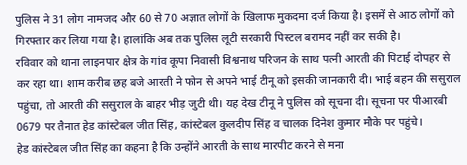पुलिस ने 31 लोग नामजद और 60 से 70 अज्ञात लोगों के खिलाफ मुकदमा दर्ज किया है। इसमें से आठ लोगों को गिरफ्तार कर लिया गया है। हालांकि अब तक पुलिस लूटी सरकारी पिस्टल बरामद नहीं कर सकी है।
रविवार को थाना लाइनपार क्षेत्र के गांव कूपा निवासी विश्वनाथ परिजन के साथ पत्नी आरती की पिटाई दोपहर से कर रहा था। शाम करीब छह बजे आरती ने फोन से अपने भाई टीनू को इसकी जानकारी दी। भाई बहन की ससुराल पहुंचा, तो आरती की ससुराल के बाहर भीड़ जुटी थी। यह देख टीनू ने पुलिस को सूचना दी। सूचना पर पीआरबी 0679 पर तैनात हेड कांस्टेबल जीत सिंह, कांस्टेबल कुलदीप सिंह व चालक दिनेश कुमार मौके पर पहुंचे।
हेड कांस्टेबल जीत सिंह का कहना है कि उन्होंने आरती के साथ मारपीट करने से मना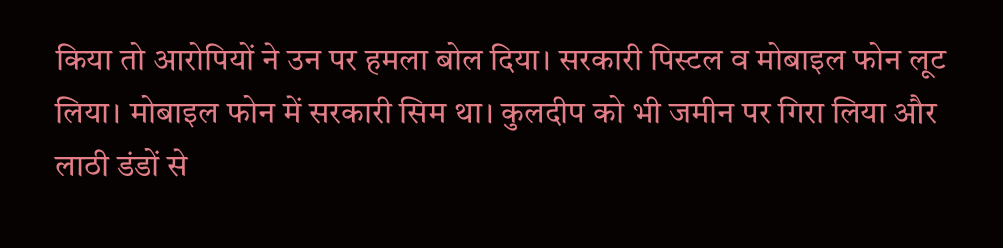किया तो आरोपियों ने उन पर हमला बोल दिया। सरकारी पिस्टल व मोबाइल फोन लूट लिया। मोबाइल फोन में सरकारी सिम था। कुलदीप को भी जमीन पर गिरा लिया और लाठी डंडों से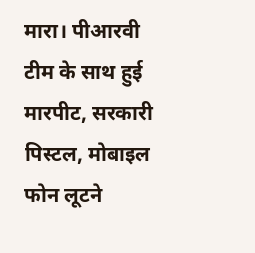मारा। पीआरवी टीम के साथ हुई मारपीट, सरकारी पिस्टल, मोबाइल फोन लूटने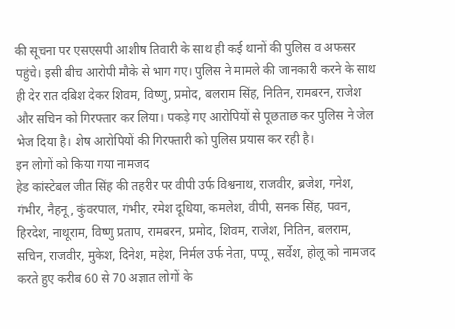की सूचना पर एसएसपी आशीष तिवारी के साथ ही कई थानों की पुलिस व अफसर पहुंचे। इसी बीच आरोपी मौके से भाग गए। पुलिस ने मामले की जानकारी करने के साथ ही देर रात दबिश देकर शिवम, विष्णु, प्रमोद, बलराम सिंह, नितिन, रामबरन, राजेश और सचिन को गिरफ्तार कर लिया। पकड़े गए आरोपियों से पूछताछ कर पुलिस ने जेल भेज दिया है। शेष आरोपियों की गिरफ्तारी को पुलिस प्रयास कर रही है।
इन लोगों को किया गया नामजद
हेड कांस्टेबल जीत सिंह की तहरीर पर वीपी उर्फ विश्वनाथ, राजवीर, ब्रजेश, गनेश, गंभीर, नैहनू, कुंवरपाल, गंभीर, रमेश दूधिया, कमलेश, वीपी, सनक सिंह, पवन, हिरदेश, नाथूराम, विष्णु प्रताप, रामबरन, प्रमोद, शिवम, राजेश, नितिन, बलराम, सचिन, राजवीर, मुकेश, दिनेश, महेश, निर्मल उर्फ नेता, पप्पू, सर्वेश, होलू को नामजद करते हुए करीब 60 से 70 अज्ञात लोगों के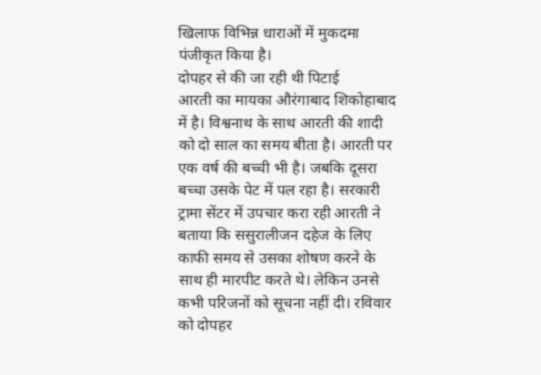खिलाफ विभिन्न धाराओं में मुकदमा पंजीकृत किया है।
दोपहर से की जा रही थी पिटाई
आरती का मायका औरंगाबाद शिकोहाबाद में है। विश्वनाथ के साथ आरती की शादी को दो साल का समय बीता है। आरती पर एक वर्ष की बच्ची भी है। जबकि दूसरा बच्चा उसके पेट में पल रहा है। सरकारी ट्रामा सेंटर में उपचार करा रही आरती ने बताया कि ससुरालीजन दहेज के लिए काफी समय से उसका शोषण करने के साथ ही मारपीट करते थे। लेकिन उनसे कभी परिजनों को सूचना नहीं दी। रविवार को दोपहर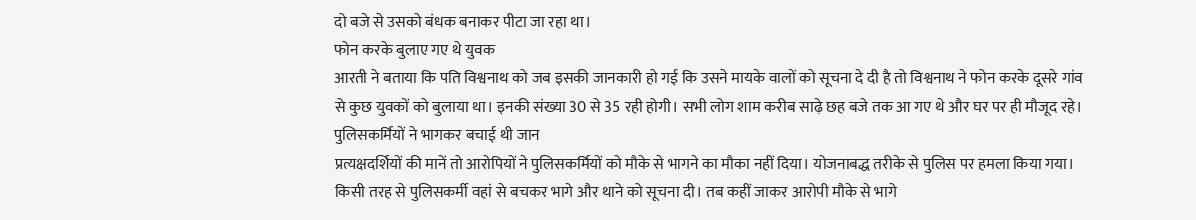दो बजे से उसको बंधक बनाकर पीटा जा रहा था।
फोन करके बुलाए गए थे युवक
आरती ने बताया कि पति विश्वनाथ को जब इसकी जानकारी हो गई कि उसने मायके वालों को सूचना दे दी है तो विश्वनाथ ने फोन करके दूसरे गांव से कुछ युवकों को बुलाया था। इनकी संख्या 30 से 35 रही होगी। सभी लोग शाम करीब साढ़े छह बजे तक आ गए थे और घर पर ही मौजूद रहे।
पुलिसकर्मियों ने भागकर बचाई थी जान
प्रत्यक्षदर्शियों की मानें तो आरोपियों ने पुलिसकर्मियों को मौके से भागने का मौका नहीं दिया। योजनाबद्ध तरीके से पुलिस पर हमला किया गया। किसी तरह से पुलिसकर्मी वहां से बचकर भागे और थाने को सूचना दी। तब कहीं जाकर आरोपी मौके से भागे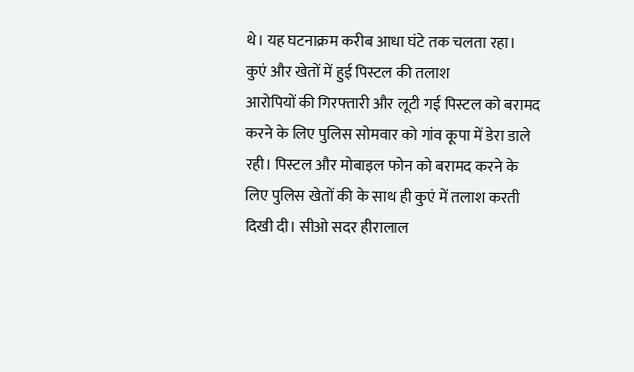थे। यह घटनाक्रम करीब आधा घंटे तक चलता रहा।
कुएं और खेतों में हुई पिस्टल की तलाश
आरोपियों की गिरफ्तारी और लूटी गई पिस्टल को बरामद करने के लिए पुलिस सोमवार को गांव कूपा में डेरा डाले रही। पिस्टल और मोबाइल फोन को बरामद करने के लिए पुलिस खेतों की के साथ ही कुएं में तलाश करती दिखी दी। सीओ सदर हीरालाल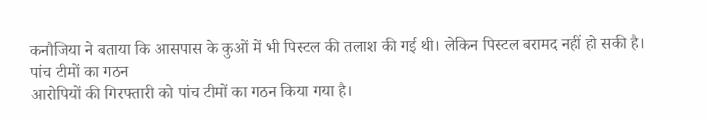कनौजिया ने बताया कि आसपास के कुओं में भी पिस्टल की तलाश की गई थी। लेकिन पिस्टल बरामद नहीं हो सकी है।
पांच टीमों का गठन
आरोपियों की गिरफ्तारी को पांच टीमों का गठन किया गया है।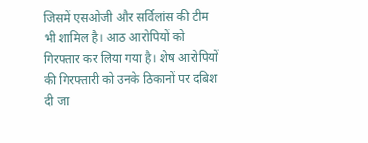जिसमें एसओजी और सर्विलांस की टीम भी शामिल है। आठ आरोपियों को गिरफ्तार कर लिया गया है। शेष आरोपियों की गिरफ्तारी को उनके ठिकानों पर दबिश दी जा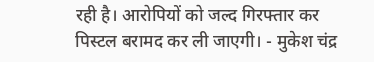रही है। आरोपियों को जल्द गिरफ्तार कर पिस्टल बरामद कर ली जाएगी। - मुकेश चंद्र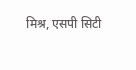मिश्र, एसपी सिटी